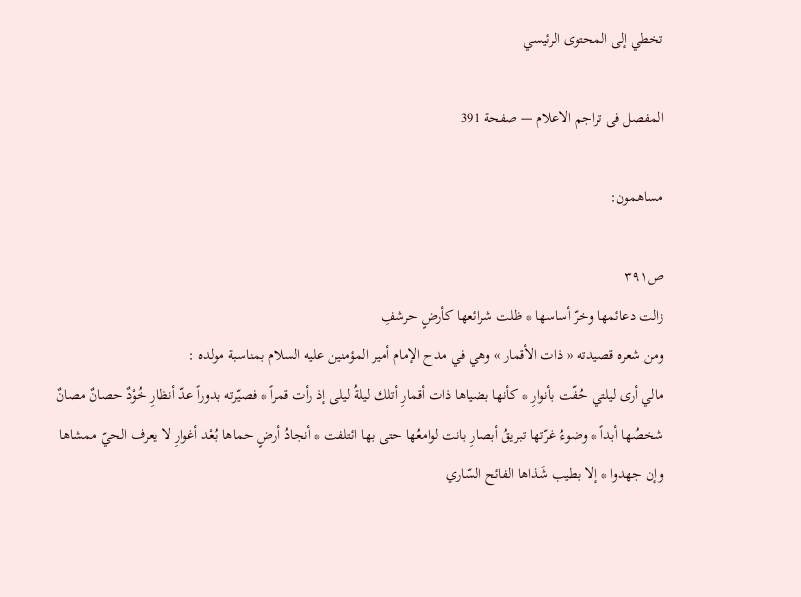تخطي إلى المحتوى الرئيسي

المفصل فى تراجم الاعلام — صفحة 391

مساهمون:

ص٣٩١
زالت دعائمها وخرّ أساسها * ظلت شرائعها كأرضٍ حرشفِ
ومن شعره قصيدته « ذات الأقمار » وهي في مدح الإمام أمير المؤمنين عليه السلام بمناسبة مولده :
مالي أرى ليلتي حُفّت بأنوارِ * كأنها بضياها ذات أقمارِ أتلك ليلةُ ليلى إذ رأت قمراً * فصيّرته بدوراً عدّ أنظارِ خُوْدٌ حصانٌ مصانٌ شخصُها أبداً * وضوءُ غرّتها تبريقُ أبصارِ بانت لوامعُها حتى بها ائتلفت * أنجادُ أرضٍ حماها بُعْد أغوارِ لا يعرف الحيّ ممشاها وإن جهدوا * إلا بطيب شَذاها الفائح السّاري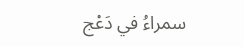سمراءُ في دَعْج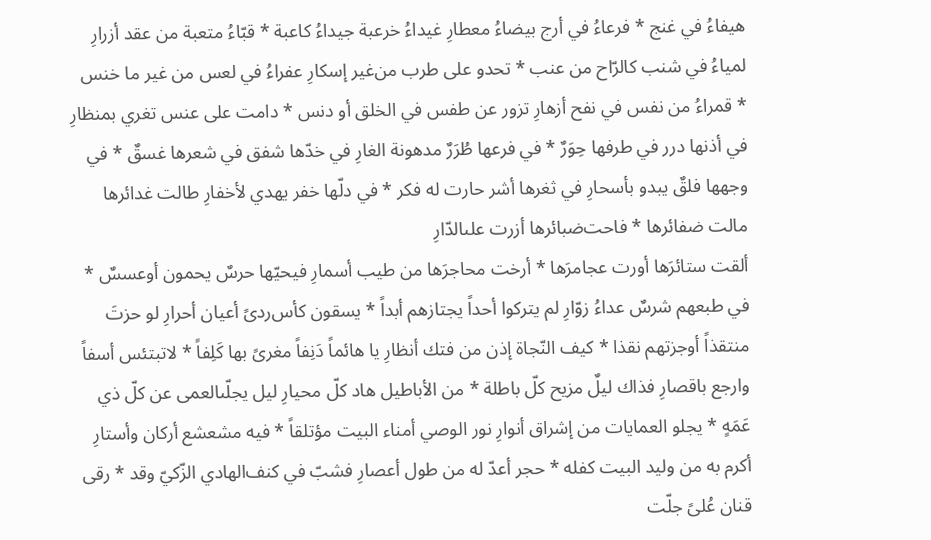هيفاءُ في غنج * فرعاءُ في أرج بيضاءُ معطارِ غيداءُ خرعبة جيداءُ كاعبة * قبّاءُ متعبة من عقد أزرارِ لمياءُ في شنب كالرّاح من عنب * تحدو على طرب من‌غير إسكارِ عفراءُ في لعس من غير ما خنس * قمراءُ من نفس في نفح أزهارِ تزور عن طفس في الخلق أو دنس * دامت على عنس تغري بمنظارِ في أذنها درر في طرفها حِوَرٌ * في فرعها طُرَرٌ مدهونة الغارِ في خدّها شفق في شعرها غسقٌ * في وجهها فلقٌ يبدو بأسحارِ في ثغرها أشر حارت له فكر * في دلّها خفر يهدي لأخفارِ طالت غدائرها مالت ضفائرها * فاحت‌ضبائرها أزرت علىالدّارِ
ألقت ستائرَها أورت عجامرَها * أرخت محاجرَها من طيب أسمارِ فيحيّها حرسٌ يحمون أوعسسٌ * في طبعهم شرسٌ عداءُ زوّارِ لم يتركوا أحداً يجتازهم أبداً * يسقون كأس‌ردىً أعيان أحرارِ لو حزتَ منتقذاً أوجزتهم نقذا * كيف النّجاة إذن من فتك أنظارِ يا هائماً دَنِفاً مغرىً بها كَلِفاً * لاتبتئس أسفاً وارجع باقصارِ فذاك ليلٌ مزيح كلّ باطلة * من الأباطيل هاد كلّ محيارِ ليل يجلّىالعمى عن كلّ ذي عَمَهٍ * يجلو العمايات من إشراق أنوارِ نور الوصي أمناء البيت مؤتلقاً * فيه مشعشع أركان وأستارِ أكرم به من وليد البيت كفله * حجر أعدّ له من طول أعصارِ فشبّ في كنف‌الهادي الزّكيّ وقد * رقى قنان عُلىً جلّت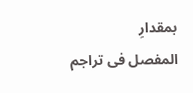بمقدارِ
المفصل فى تراجم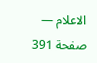الاعلام — صفحة 391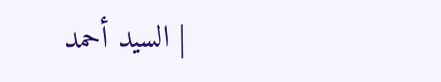| السيد أحمد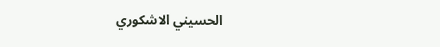الحسيني الاشكوري